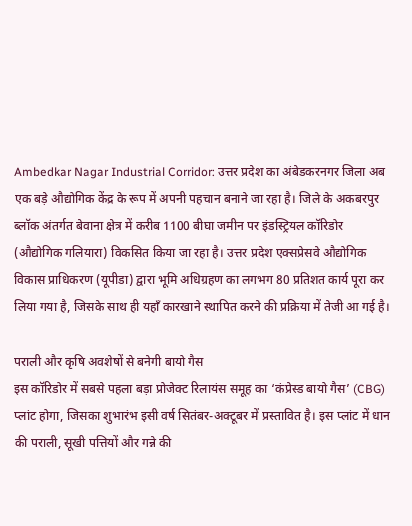Ambedkar Nagar Industrial Corridor: उत्तर प्रदेश का अंबेडकरनगर जिला अब एक बड़े औद्योगिक केंद्र के रूप में अपनी पहचान बनाने जा रहा है। जिले के अकबरपुर ब्लॉक अंतर्गत बेवाना क्षेत्र में करीब 1100 बीघा जमीन पर इंडस्ट्रियल कॉरिडोर (औद्योगिक गलियारा) विकसित किया जा रहा है। उत्तर प्रदेश एक्सप्रेसवे औद्योगिक विकास प्राधिकरण (यूपीडा) द्वारा भूमि अधिग्रहण का लगभग 80 प्रतिशत कार्य पूरा कर लिया गया है, जिसके साथ ही यहाँ कारखाने स्थापित करने की प्रक्रिया में तेजी आ गई है।

पराली और कृषि अवशेषों से बनेगी बायो गैस
इस कॉरिडोर में सबसे पहला बड़ा प्रोजेक्ट रिलायंस समूह का ‘कंप्रेस्ड बायो गैस’ (CBG) प्लांट होगा, जिसका शुभारंभ इसी वर्ष सितंबर-अक्टूबर में प्रस्तावित है। इस प्लांट में धान की पराली, सूखी पत्तियों और गन्ने की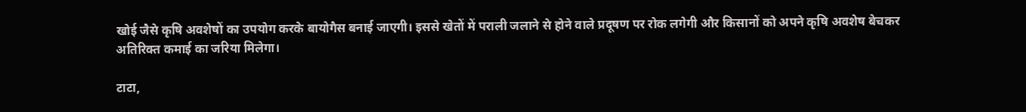खोई जैसे कृषि अवशेषों का उपयोग करके बायोगैस बनाई जाएगी। इससे खेतों में पराली जलाने से होने वाले प्रदूषण पर रोक लगेगी और किसानों को अपने कृषि अवशेष बेचकर अतिरिक्त कमाई का जरिया मिलेगा।

टाटा,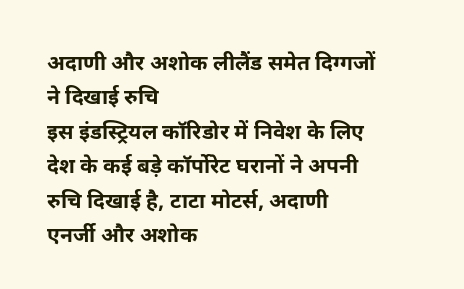अदाणी और अशोक लीलैंड समेत दिग्गजों ने दिखाई रुचि
इस इंडस्ट्रियल कॉरिडोर में निवेश के लिए देश के कई बड़े कॉर्पोरेट घरानों ने अपनी रुचि दिखाई है, टाटा मोटर्स, अदाणी एनर्जी और अशोक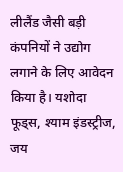लीलैंड जैसी बड़ी कंपनियों ने उद्योग लगाने के लिए आवेदन किया है। यशोदा फूड्स, श्याम इंडस्ट्रीज, जय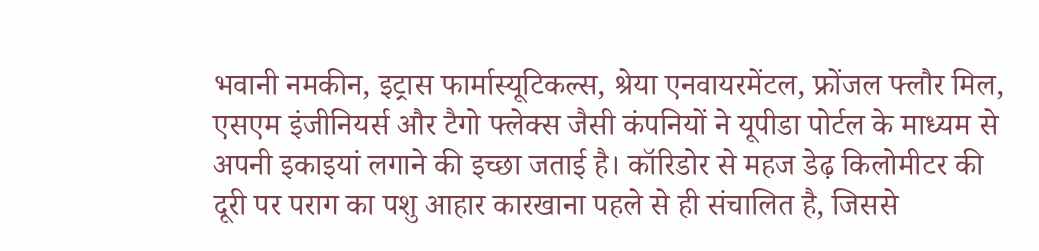भवानी नमकीन, इट्रास फार्मास्यूटिकल्स, श्रेया एनवायरमेंटल, फ्रोंजल फ्लौर मिल, एसएम इंजीनियर्स और टैगो फ्लेक्स जैसी कंपनियों ने यूपीडा पोर्टल के माध्यम से अपनी इकाइयां लगाने की इच्छा जताई है। कॉरिडोर से महज डेढ़ किलोमीटर की दूरी पर पराग का पशु आहार कारखाना पहले से ही संचालित है, जिससे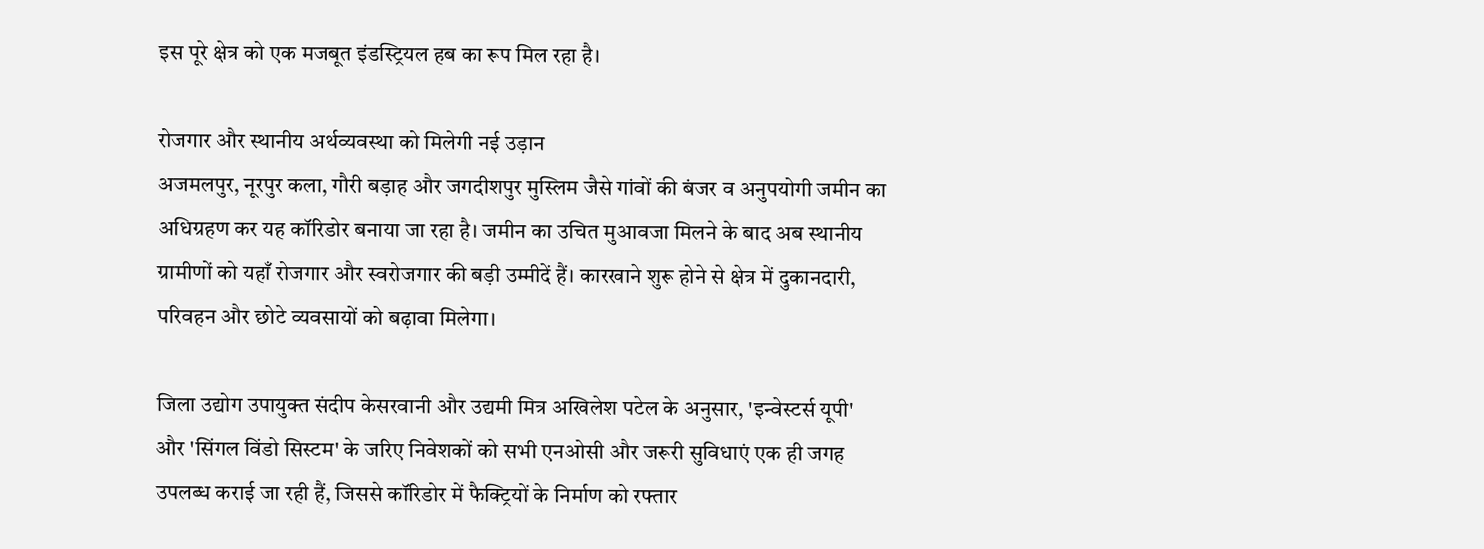इस पूरे क्षेत्र को एक मजबूत इंडस्ट्रियल हब का रूप मिल रहा है।

रोजगार और स्थानीय अर्थव्यवस्था को मिलेगी नई उड़ान
अजमलपुर, नूरपुर कला, गौरी बड़ाह और जगदीशपुर मुस्लिम जैसे गांवों की बंजर व अनुपयोगी जमीन का अधिग्रहण कर यह कॉरिडोर बनाया जा रहा है। जमीन का उचित मुआवजा मिलने के बाद अब स्थानीय ग्रामीणों को यहाँ रोजगार और स्वरोजगार की बड़ी उम्मीदें हैं। कारखाने शुरू होने से क्षेत्र में दुकानदारी, परिवहन और छोटे व्यवसायों को बढ़ावा मिलेगा।

जिला उद्योग उपायुक्त संदीप केसरवानी और उद्यमी मित्र अखिलेश पटेल के अनुसार, 'इन्वेस्टर्स यूपी' और 'सिंगल विंडो सिस्टम' के जरिए निवेशकों को सभी एनओसी और जरूरी सुविधाएं एक ही जगह उपलब्ध कराई जा रही हैं, जिससे कॉरिडोर में फैक्ट्रियों के निर्माण को रफ्तार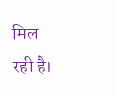मिल रही है।